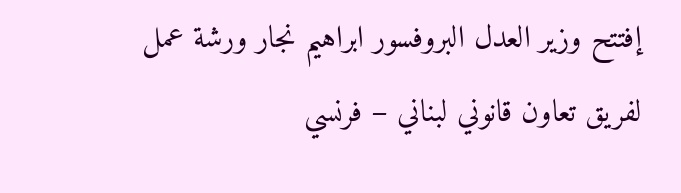إفتتح وزير العدل البروفسور ابراهيم نجار ورشة عمل لفريق تعاون قانوني لبناني – فرنسي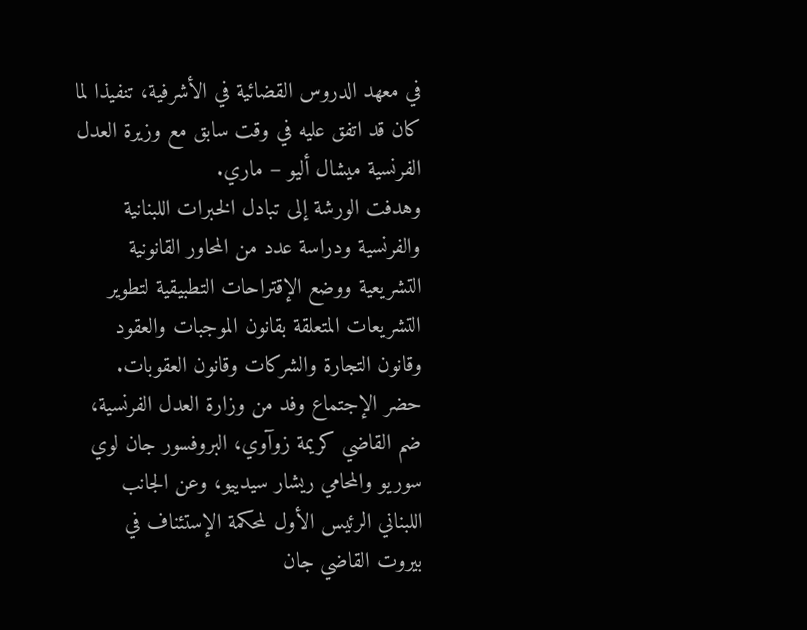في معهد الدروس القضائية في الأشرفية، تنفيذا لما كان قد اتفق عليه في وقت سابق مع وزيرة العدل الفرنسية ميشال أليو – ماري.
وهدفت الورشة إلى تبادل الخبرات اللبنانية والفرنسية ودراسة عدد من المحاور القانونية التشريعية ووضع الإقتراحات التطبيقية لتطوير التشريعات المتعلقة بقانون الموجبات والعقود وقانون التجارة والشركات وقانون العقوبات.
حضر الإجتماع وفد من وزارة العدل الفرنسية، ضم القاضي كريمة زوآوي، البروفسور جان لوي سوريو والمحامي ريشار سيدييو، وعن الجانب اللبناني الرئيس الأول لمحكمة الإستئناف في بيروت القاضي جان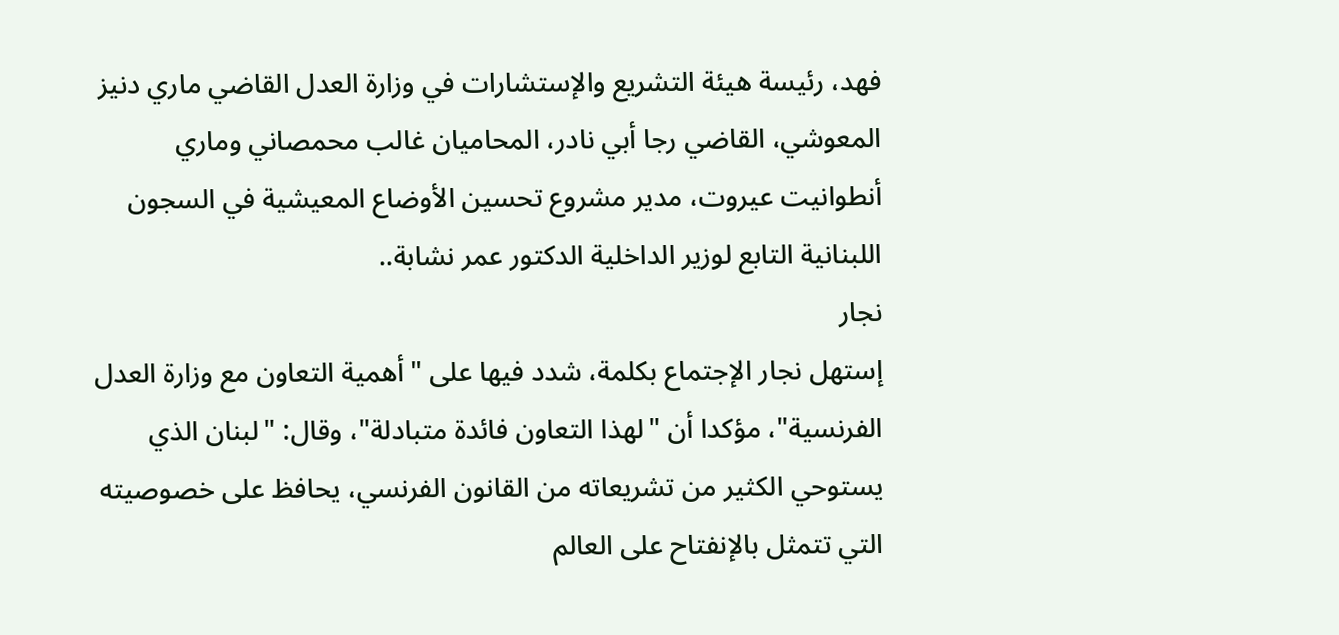فهد، رئيسة هيئة التشريع والإستشارات في وزارة العدل القاضي ماري دنيز المعوشي، القاضي رجا أبي نادر، المحاميان غالب محمصاني وماري أنطوانيت عيروت، مدير مشروع تحسين الأوضاع المعيشية في السجون اللبنانية التابع لوزير الداخلية الدكتور عمر نشابة..
نجار
إستهل نجار الإجتماع بكلمة، شدد فيها على "أهمية التعاون مع وزارة العدل الفرنسية"، مؤكدا أن "لهذا التعاون فائدة متبادلة"، وقال: "لبنان الذي يستوحي الكثير من تشريعاته من القانون الفرنسي، يحافظ على خصوصيته التي تتمثل بالإنفتاح على العالم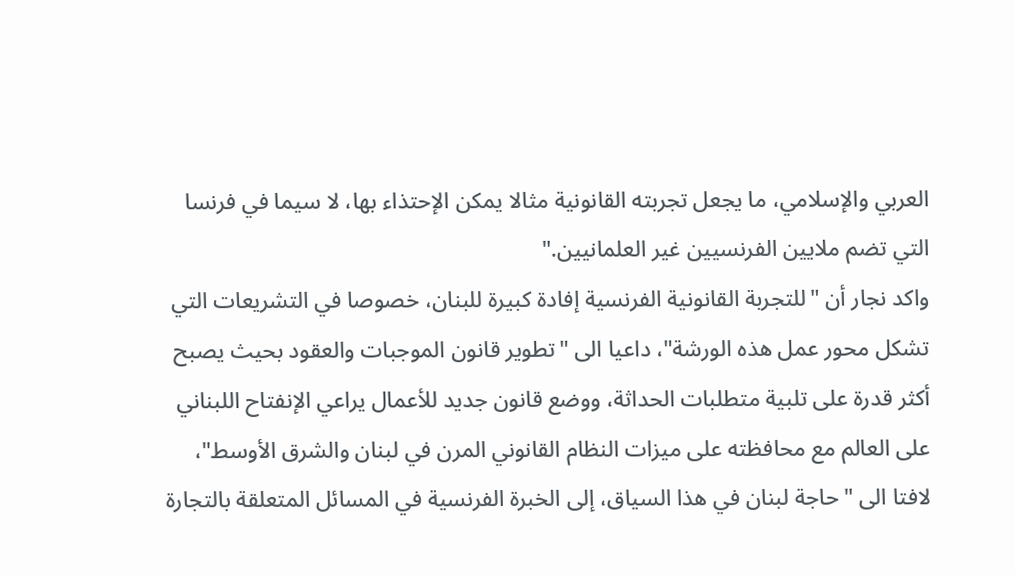العربي والإسلامي، ما يجعل تجربته القانونية مثالا يمكن الإحتذاء بها، لا سيما في فرنسا التي تضم ملايين الفرنسيين غير العلمانيين."
واكد نجار أن "للتجربة القانونية الفرنسية إفادة كبيرة للبنان، خصوصا في التشريعات التي تشكل محور عمل هذه الورشة"، داعيا الى "تطوير قانون الموجبات والعقود بحيث يصبح أكثر قدرة على تلبية متطلبات الحداثة، ووضع قانون جديد للأعمال يراعي الإنفتاح اللبناني على العالم مع محافظته على ميزات النظام القانوني المرن في لبنان والشرق الأوسط"، لافتا الى "حاجة لبنان في هذا السياق، إلى الخبرة الفرنسية في المسائل المتعلقة بالتجارة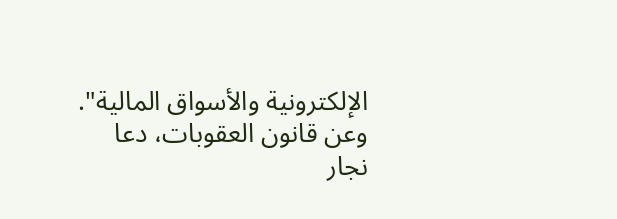الإلكترونية والأسواق المالية".
وعن قانون العقوبات، دعا نجار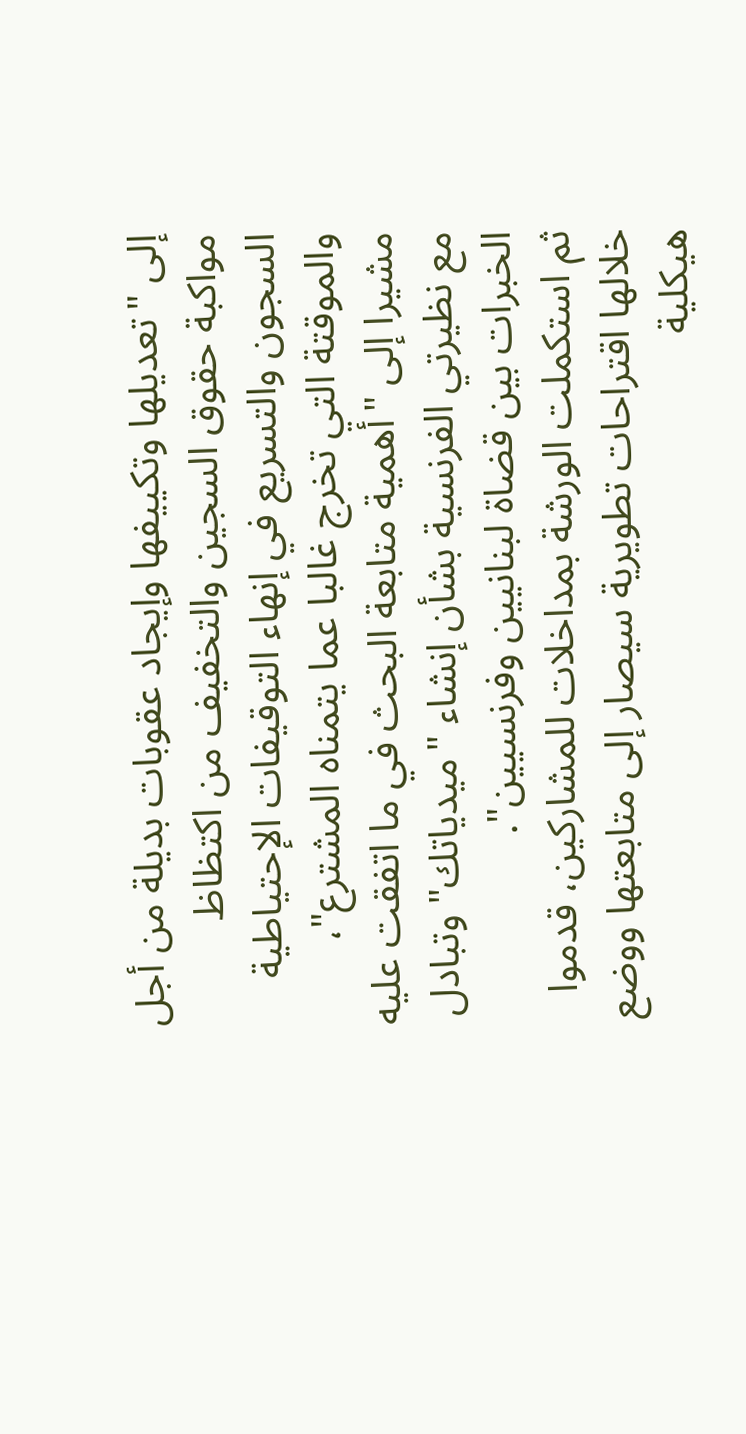إلى "تعديلها وتكييفها وإيجاد عقوبات بديلة من أجل مواكبة حقوق السجين والتخفيف من اكتظاظ السجون والتسريع في إنهاء التوقيفات الإحتياطية والموقتة التي تخرج غالبا عما يتمناه المشترع"، مشيرا إلى "أهمية متابعة البحث في ما اتفقت عليه مع نظيرتي الفرنسية بشأن إنشاء "ميدياتك" وتبادل الخبرات بين قضاة لبنانيين وفرنسيين".
ثم استكملت الورشة بمداخلات للمشاركين، قدموا خلالها اقتراحات تطويرية سيصار إلى متابعتها ووضع هيكلية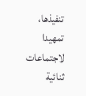تنفيذها، تمهيدا لاجتماعات ثنائية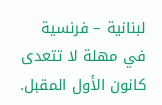لبنانية – فرنسية في مهلة لا تتعدى كانون الأول المقبل.